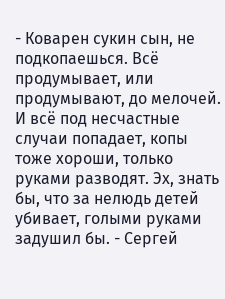- Коварен сукин сын, не подкопаешься. Всё продумывает, или продумывают, до мелочей. И всё под несчастные случаи попадает, копы тоже хороши, только руками разводят. Эх, знать бы, что за нелюдь детей убивает, голыми руками задушил бы. - Сергей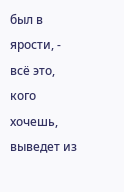был в ярости, - всё это, кого хочешь, выведет из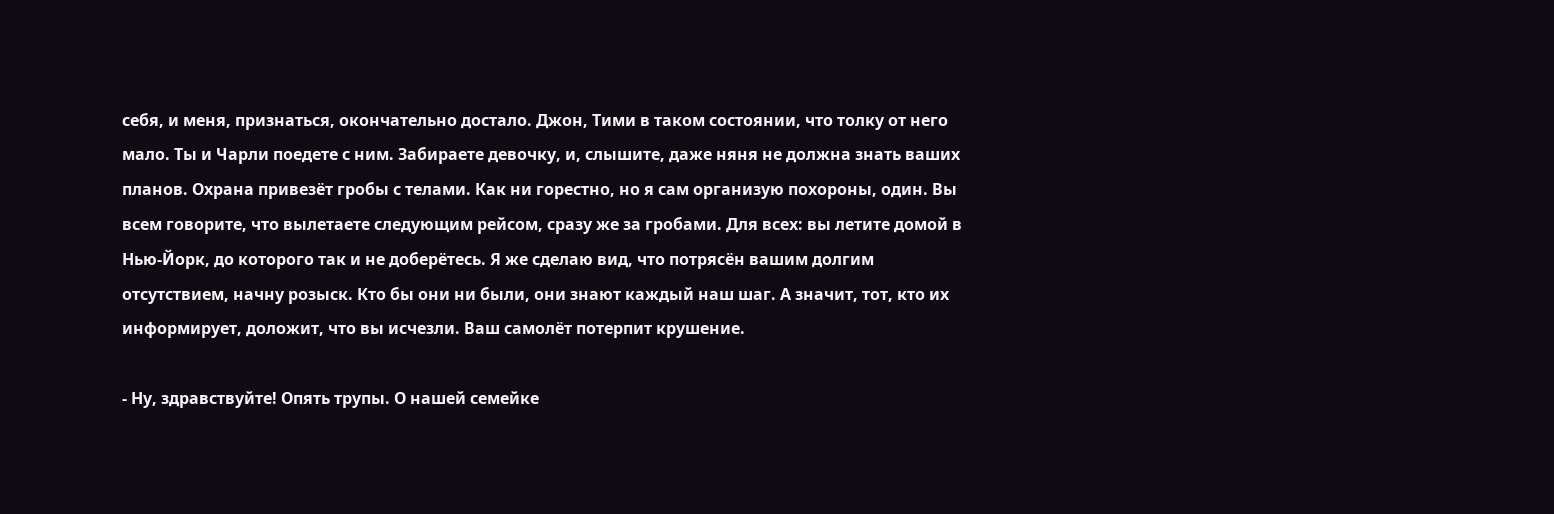себя, и меня, признаться, окончательно достало. Джон, Тими в таком состоянии, что толку от него мало. Ты и Чарли поедете с ним. Забираете девочку, и, слышите, даже няня не должна знать ваших планов. Охрана привезёт гробы с телами. Как ни горестно, но я сам организую похороны, один. Вы всем говорите, что вылетаете следующим рейсом, сразу же за гробами. Для всех: вы летите домой в Нью-Йорк, до которого так и не доберётесь. Я же сделаю вид, что потрясён вашим долгим отсутствием, начну розыск. Кто бы они ни были, они знают каждый наш шаг. А значит, тот, кто их информирует, доложит, что вы исчезли. Ваш самолёт потерпит крушение.

- Ну, здравствуйте! Опять трупы. О нашей семейке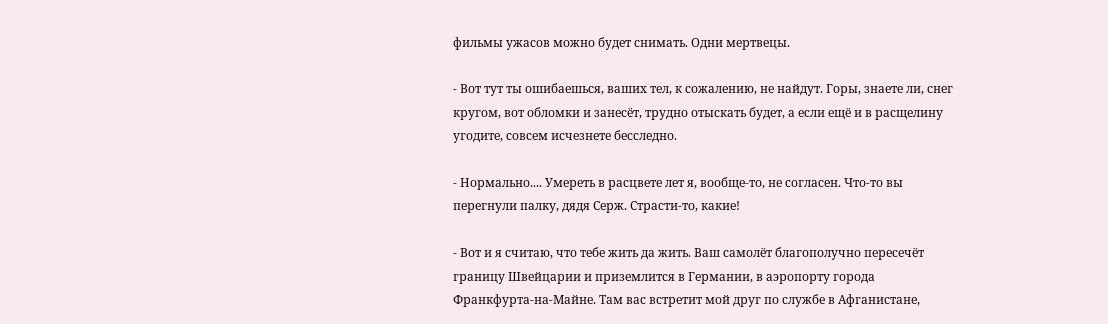фильмы ужасов можно будет снимать. Одни мертвецы.

- Вот тут ты ошибаешься, ваших тел, к сожалению, не найдут. Горы, знаете ли, снег кругом, вот обломки и занесёт, трудно отыскать будет, а если ещё и в расщелину угодите, совсем исчезнете бесследно.

- Нормально.... Умереть в расцвете лет я, вообще-то, не согласен. Что-то вы перегнули палку, дядя Серж. Страсти-то, какие!

- Вот и я считаю, что тебе жить да жить. Ваш самолёт благополучно пересечёт границу Швейцарии и приземлится в Германии, в аэропорту города Франкфурта-на-Майне. Там вас встретит мой друг по службе в Афганистане,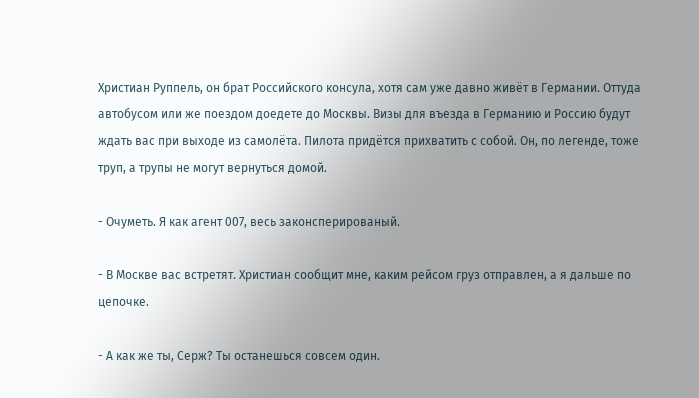Христиан Руппель, он брат Российского консула, хотя сам уже давно живёт в Германии. Оттуда автобусом или же поездом доедете до Москвы. Визы для въезда в Германию и Россию будут ждать вас при выходе из самолёта. Пилота придётся прихватить с собой. Он, по легенде, тоже труп, а трупы не могут вернуться домой.

- Очуметь. Я как агент 007, весь законсперированый.

- В Москве вас встретят. Христиан сообщит мне, каким рейсом груз отправлен, а я дальше по цепочке.

- А как же ты, Серж? Ты останешься совсем один.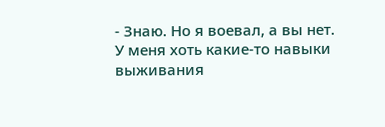- Знаю. Но я воевал, а вы нет. У меня хоть какие-то навыки выживания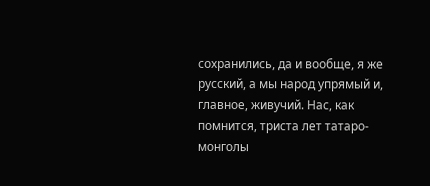сохранились, да и вообще, я же русский, а мы народ упрямый и, главное, живучий. Нас, как помнится, триста лет татаро-монголы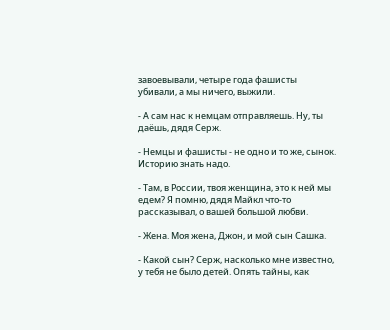завоевывали, четыре года фашисты убивали, а мы ничего, выжили.

- А сам нас к немцам отправляешь. Ну, ты даёшь, дядя Серж.

- Немцы и фашисты - не одно и то же, сынок. Историю знать надо.

- Там, в России, твоя женщина, это к ней мы едем? Я помню, дядя Майкл что-то рассказывал, о вашей большой любви.

- Жена. Моя жена, Джон, и мой сын Сашка.

- Какой сын? Серж, насколько мне известно, у тебя не было детей. Опять тайны, как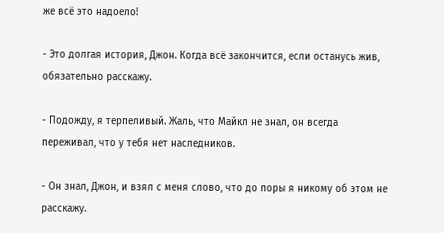же всё это надоело!

- Это долгая история, Джон. Когда всё закончится, если останусь жив, обязательно расскажу.

- Подожду, я терпеливый. Жаль, что Майкл не знал, он всегда переживал, что у тебя нет наследников.

- Он знал, Джон, и взял с меня слово, что до поры я никому об этом не расскажу.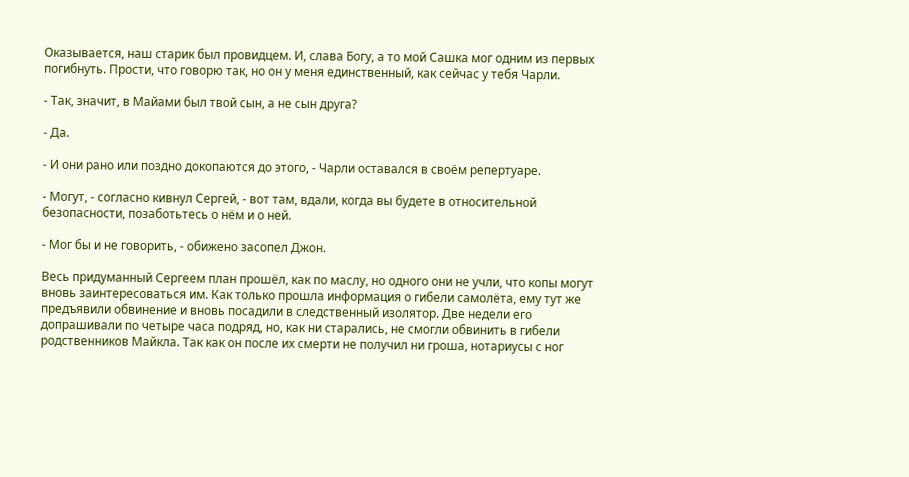Оказывается, наш старик был провидцем. И, слава Богу, а то мой Сашка мог одним из первых погибнуть. Прости, что говорю так, но он у меня единственный, как сейчас у тебя Чарли.

- Так, значит, в Майами был твой сын, а не сын друга?

- Да.

- И они рано или поздно докопаются до этого, - Чарли оставался в своём репертуаре.

- Могут, - согласно кивнул Сергей, - вот там, вдали, когда вы будете в относительной безопасности, позаботьтесь о нём и о ней.

- Мог бы и не говорить, - обижено засопел Джон.

Весь придуманный Сергеем план прошёл, как по маслу, но одного они не учли, что копы могут вновь заинтересоваться им. Как только прошла информация о гибели самолёта, ему тут же предъявили обвинение и вновь посадили в следственный изолятор. Две недели его допрашивали по четыре часа подряд, но, как ни старались, не смогли обвинить в гибели родственников Майкла. Так как он после их смерти не получил ни гроша, нотариусы с ног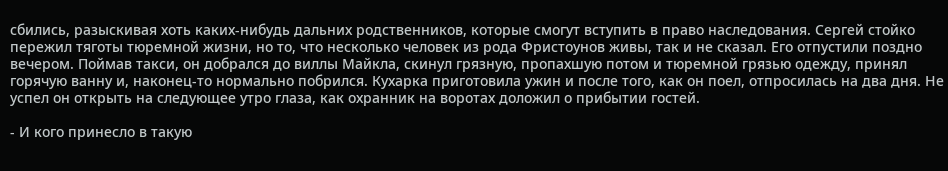сбились, разыскивая хоть каких-нибудь дальних родственников, которые смогут вступить в право наследования. Сергей стойко пережил тяготы тюремной жизни, но то, что несколько человек из рода Фристоунов живы, так и не сказал. Его отпустили поздно вечером. Поймав такси, он добрался до виллы Майкла, скинул грязную, пропахшую потом и тюремной грязью одежду, принял горячую ванну и, наконец-то нормально побрился. Кухарка приготовила ужин и после того, как он поел, отпросилась на два дня. Не успел он открыть на следующее утро глаза, как охранник на воротах доложил о прибытии гостей.

- И кого принесло в такую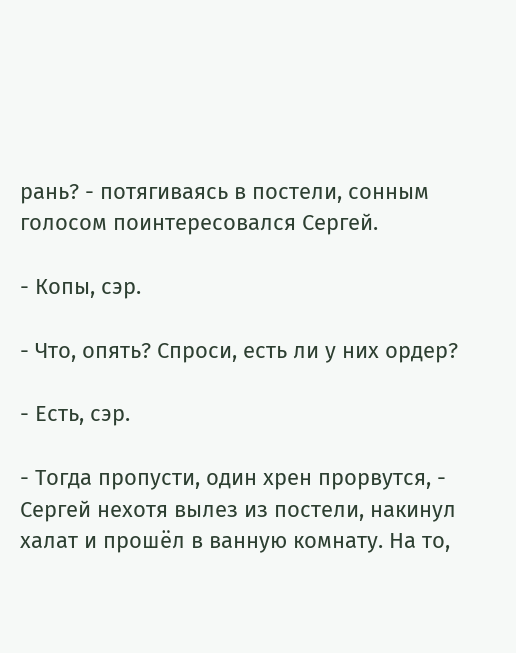рань? - потягиваясь в постели, сонным голосом поинтересовался Сергей.

- Копы, сэр.

- Что, опять? Спроси, есть ли у них ордер?

- Есть, сэр.

- Тогда пропусти, один хрен прорвутся, - Сергей нехотя вылез из постели, накинул халат и прошёл в ванную комнату. На то,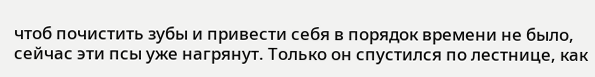чтоб почистить зубы и привести себя в порядок времени не было, сейчас эти псы уже нагрянут. Только он спустился по лестнице, как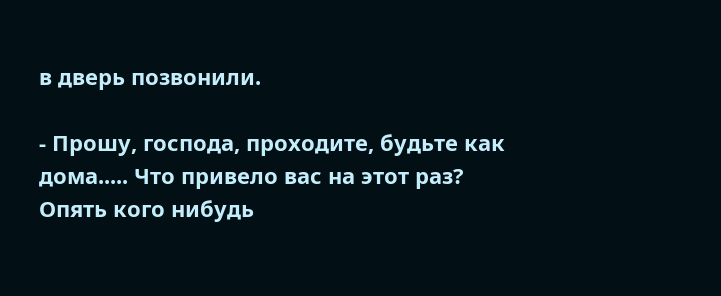в дверь позвонили.

- Прошу, господа, проходите, будьте как дома..... Что привело вас на этот раз? Опять кого нибудь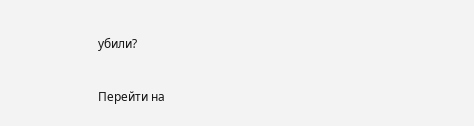убили?

Перейти на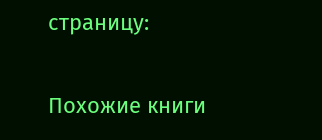страницу:

Похожие книги